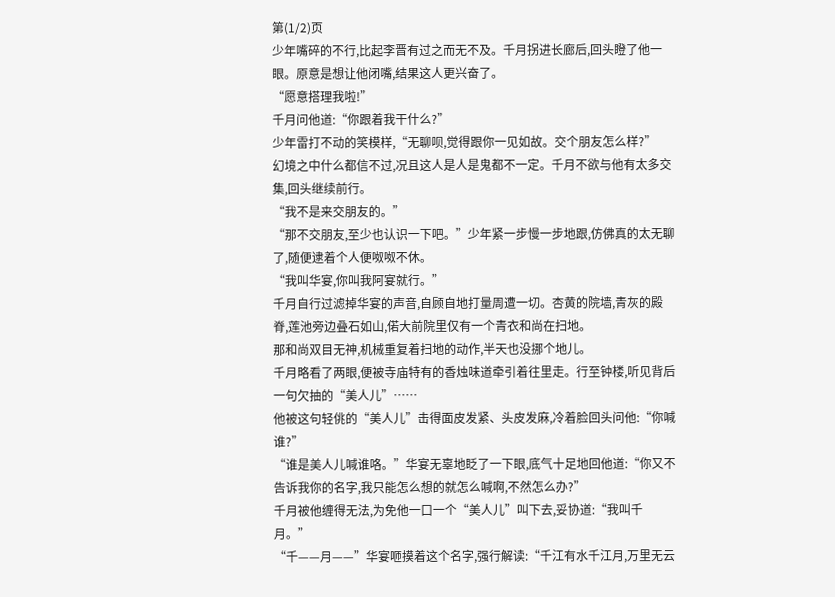第(1/2)页
少年嘴碎的不行,比起李晋有过之而无不及。千月拐进长廊后,回头瞪了他一眼。原意是想让他闭嘴,结果这人更兴奋了。
“愿意搭理我啦!”
千月问他道:“你跟着我干什么?”
少年雷打不动的笑模样,“无聊呗,觉得跟你一见如故。交个朋友怎么样?”
幻境之中什么都信不过,况且这人是人是鬼都不一定。千月不欲与他有太多交集,回头继续前行。
“我不是来交朋友的。”
“那不交朋友,至少也认识一下吧。”少年紧一步慢一步地跟,仿佛真的太无聊了,随便逮着个人便呶呶不休。
“我叫华宴,你叫我阿宴就行。”
千月自行过滤掉华宴的声音,自顾自地打量周遭一切。杏黄的院墙,青灰的殿脊,莲池旁边叠石如山,偌大前院里仅有一个青衣和尚在扫地。
那和尚双目无神,机械重复着扫地的动作,半天也没挪个地儿。
千月略看了两眼,便被寺庙特有的香烛味道牵引着往里走。行至钟楼,听见背后一句欠抽的“美人儿”……
他被这句轻佻的“美人儿”击得面皮发紧、头皮发麻,冷着脸回头问他:“你喊谁?”
“谁是美人儿喊谁咯。”华宴无辜地眨了一下眼,底气十足地回他道:“你又不告诉我你的名字,我只能怎么想的就怎么喊啊,不然怎么办?”
千月被他缠得无法,为免他一口一个“美人儿”叫下去,妥协道:“我叫千月。”
“千——月——”华宴咂摸着这个名字,强行解读:“千江有水千江月,万里无云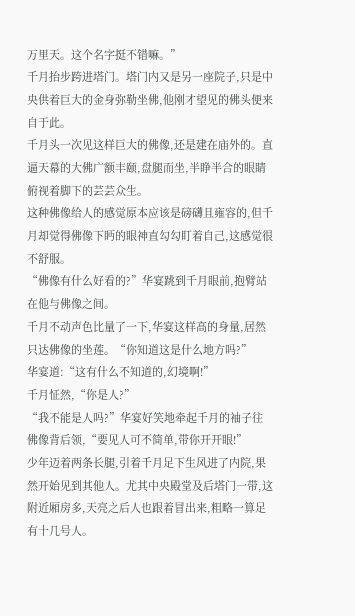万里天。这个名字挺不错嘛。”
千月抬步跨进塔门。塔门内又是另一座院子,只是中央供着巨大的金身弥勒坐佛,他刚才望见的佛头便来自于此。
千月头一次见这样巨大的佛像,还是建在庙外的。直逼天幕的大佛广额丰颐,盘腿而坐,半睁半合的眼睛俯视着脚下的芸芸众生。
这种佛像给人的感觉原本应该是磅礴且雍容的,但千月却觉得佛像下眄的眼神直勾勾盯着自己,这感觉很不舒服。
“佛像有什么好看的?”华宴跳到千月眼前,抱臂站在他与佛像之间。
千月不动声色比量了一下,华宴这样高的身量,居然只达佛像的坐莲。“你知道这是什么地方吗?”
华宴道:“这有什么不知道的,幻境啊!”
千月怔然,“你是人?”
“我不能是人吗?”华宴好笑地牵起千月的袖子往佛像背后领,“要见人可不简单,带你开开眼!”
少年迈着两条长腿,引着千月足下生风进了内院,果然开始见到其他人。尤其中央殿堂及后塔门一带,这附近厢房多,天亮之后人也跟着冒出来,粗略一算足有十几号人。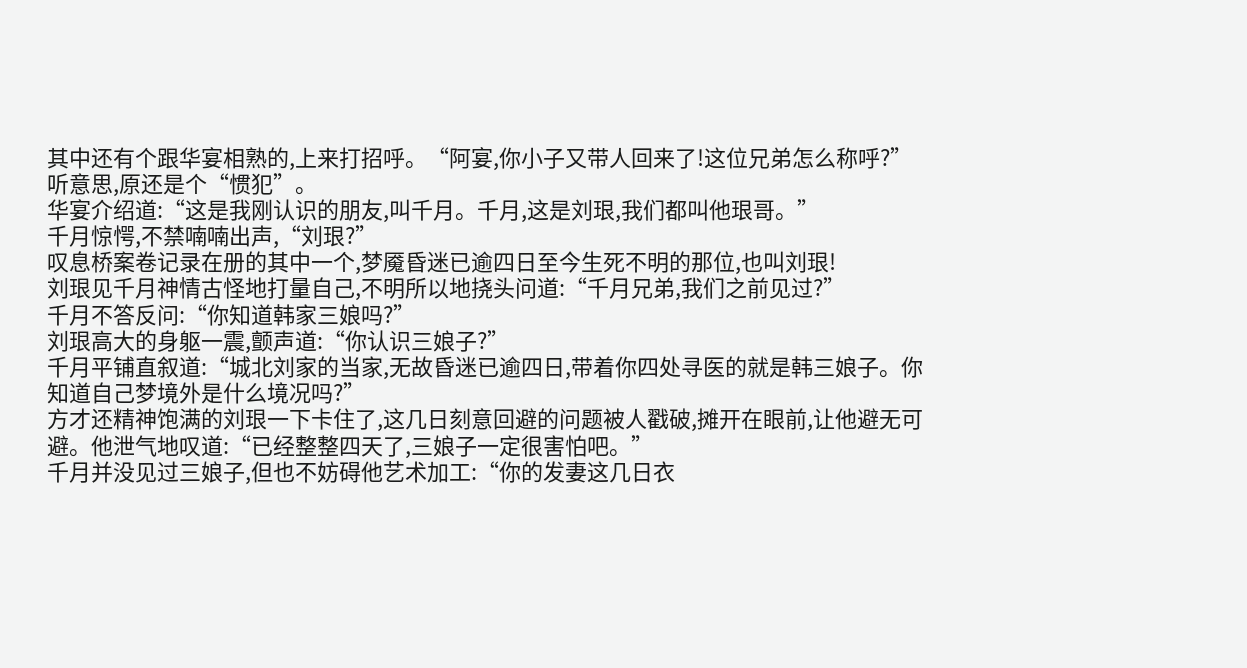其中还有个跟华宴相熟的,上来打招呼。“阿宴,你小子又带人回来了!这位兄弟怎么称呼?”
听意思,原还是个“惯犯”。
华宴介绍道:“这是我刚认识的朋友,叫千月。千月,这是刘珢,我们都叫他珢哥。”
千月惊愕,不禁喃喃出声,“刘珢?”
叹息桥案卷记录在册的其中一个,梦魇昏迷已逾四日至今生死不明的那位,也叫刘珢!
刘珢见千月神情古怪地打量自己,不明所以地挠头问道:“千月兄弟,我们之前见过?”
千月不答反问:“你知道韩家三娘吗?”
刘珢高大的身躯一震,颤声道:“你认识三娘子?”
千月平铺直叙道:“城北刘家的当家,无故昏迷已逾四日,带着你四处寻医的就是韩三娘子。你知道自己梦境外是什么境况吗?”
方才还精神饱满的刘珢一下卡住了,这几日刻意回避的问题被人戳破,摊开在眼前,让他避无可避。他泄气地叹道:“已经整整四天了,三娘子一定很害怕吧。”
千月并没见过三娘子,但也不妨碍他艺术加工:“你的发妻这几日衣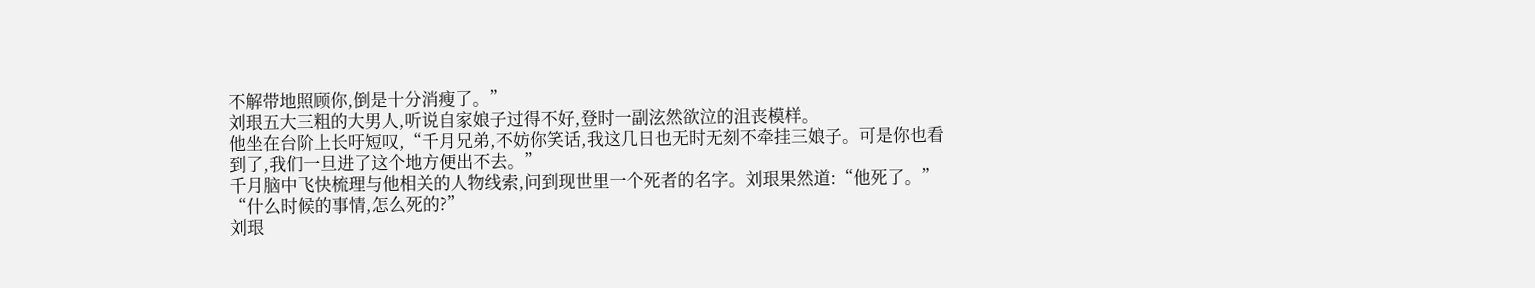不解带地照顾你,倒是十分消瘦了。”
刘珢五大三粗的大男人,听说自家娘子过得不好,登时一副泫然欲泣的沮丧模样。
他坐在台阶上长吁短叹,“千月兄弟,不妨你笑话,我这几日也无时无刻不牵挂三娘子。可是你也看到了,我们一旦进了这个地方便出不去。”
千月脑中飞快梳理与他相关的人物线索,问到现世里一个死者的名字。刘珢果然道:“他死了。”
“什么时候的事情,怎么死的?”
刘珢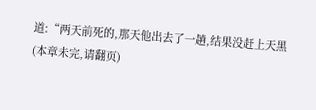道:“两天前死的,那天他出去了一趟,结果没赶上天黑
(本章未完,请翻页)